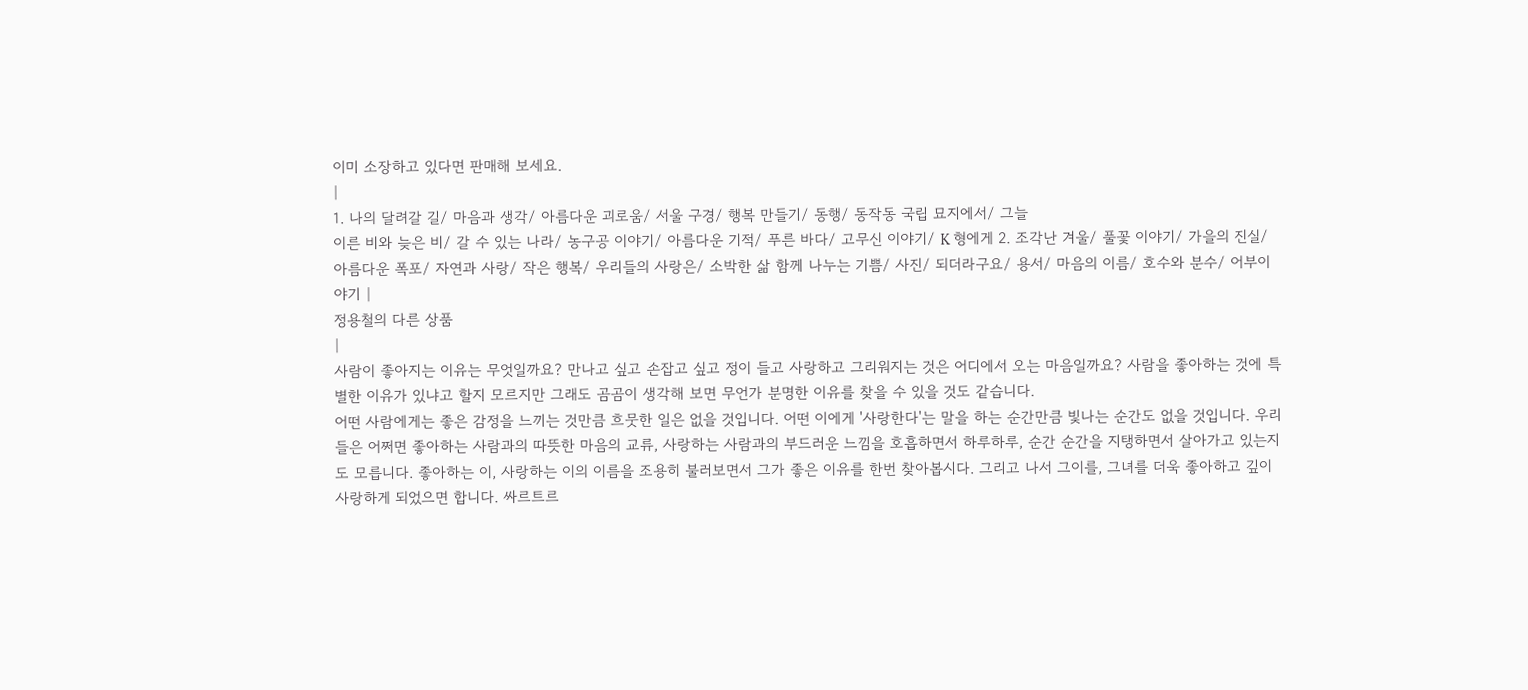이미 소장하고 있다면 판매해 보세요.
|
1. 나의 달려갈 길/ 마음과 생각/ 아름다운 괴로움/ 서울 구경/ 행복 만들기/ 동행/ 동작동 국립 묘지에서/ 그늘
이른 비와 늦은 비/ 갈 수 있는 나라/ 농구공 이야기/ 아름다운 기적/ 푸른 바다/ 고무신 이야기/ K 형에게 2. 조각난 겨울/ 풀꽃 이야기/ 가을의 진실/ 아름다운 폭포/ 자연과 사랑/ 작은 행복/ 우리들의 사랑은/ 소박한 삶 함께 나누는 기쁨/ 사진/ 되더라구요/ 용서/ 마음의 이름/ 호수와 분수/ 어부이야기 |
정용철의 다른 상품
|
사람이 좋아지는 이유는 무엇일까요? 만나고 싶고 손잡고 싶고 정이 들고 사랑하고 그리워지는 것은 어디에서 오는 마음일까요? 사람을 좋아하는 것에 특별한 이유가 있냐고 할지 모르지만 그래도 곰곰이 생각해 보면 무언가 분명한 이유를 찾을 수 있을 것도 같습니다.
어떤 사람에게는 좋은 감정을 느끼는 것만큼 흐뭇한 일은 없을 것입니다. 어떤 이에게 '사랑한다'는 말을 하는 순간만큼 빛나는 순간도 없을 것입니다. 우리들은 어쩌면 좋아하는 사람과의 따뜻한 마음의 교류, 사랑하는 사람과의 부드러운 느낌을 호흡하면서 하루하루, 순간 순간을 지탱하면서 살아가고 있는지도 모릅니다. 좋아하는 이, 사랑하는 이의 이름을 조용히 불러보면서 그가 좋은 이유를 한번 찾아봅시다. 그리고 나서 그이를, 그녀를 더욱 좋아하고 깊이 사랑하게 되었으면 합니다. 싸르트르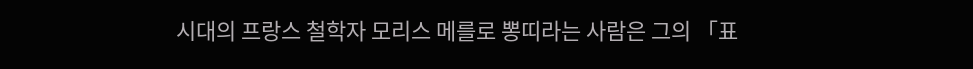시대의 프랑스 철학자 모리스 메를로 뽕띠라는 사람은 그의 「표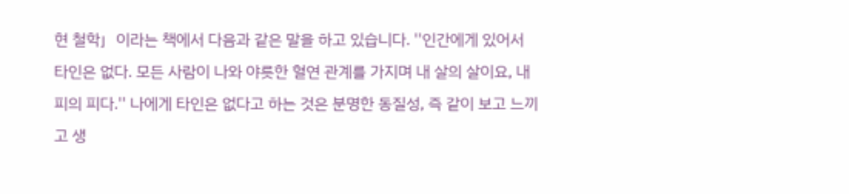현 철학」이라는 책에서 다음과 같은 말을 하고 있습니다. ''인간에게 있어서 타인은 없다. 모든 사람이 나와 야릇한 혈연 관계를 가지며 내 살의 살이요, 내 피의 피다.'' 나에게 타인은 없다고 하는 것은 분명한 동질성, 즉 같이 보고 느끼고 생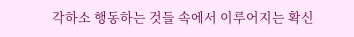각하소 행동하는 것들 속에서 이루어지는 확신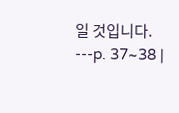일 것입니다. ---p. 37~38 |